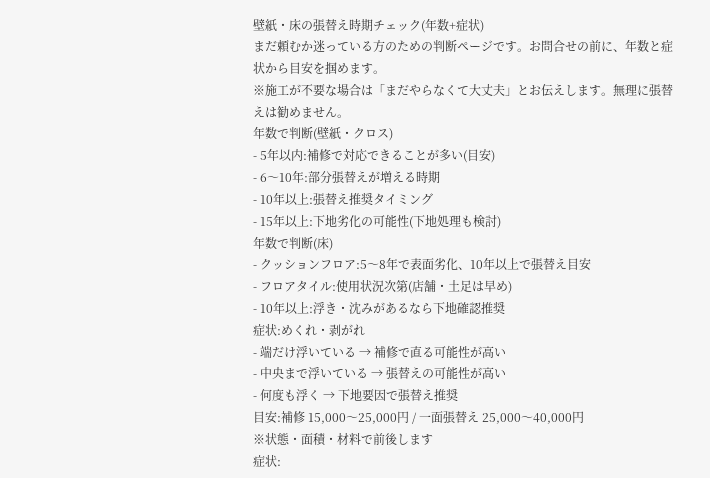壁紙・床の張替え時期チェック(年数+症状)
まだ頼むか迷っている方のための判断ページです。お問合せの前に、年数と症状から目安を掴めます。
※施工が不要な場合は「まだやらなくて大丈夫」とお伝えします。無理に張替えは勧めません。
年数で判断(壁紙・クロス)
- 5年以内:補修で対応できることが多い(目安)
- 6〜10年:部分張替えが増える時期
- 10年以上:張替え推奨タイミング
- 15年以上:下地劣化の可能性(下地処理も検討)
年数で判断(床)
- クッションフロア:5〜8年で表面劣化、10年以上で張替え目安
- フロアタイル:使用状況次第(店舗・土足は早め)
- 10年以上:浮き・沈みがあるなら下地確認推奨
症状:めくれ・剥がれ
- 端だけ浮いている → 補修で直る可能性が高い
- 中央まで浮いている → 張替えの可能性が高い
- 何度も浮く → 下地要因で張替え推奨
目安:補修 15,000〜25,000円 / 一面張替え 25,000〜40,000円
※状態・面積・材料で前後します
症状: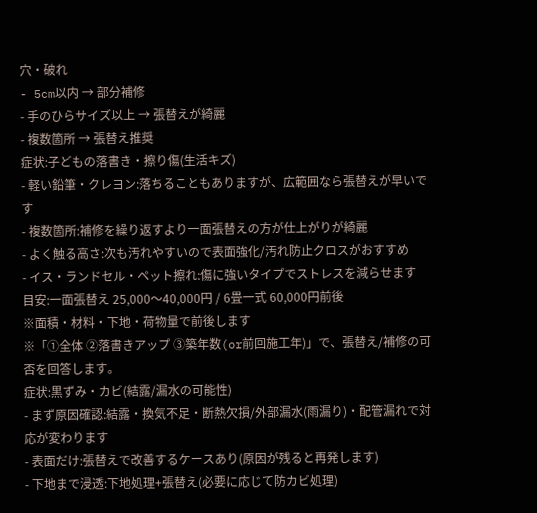穴・破れ
- 5cm以内 → 部分補修
- 手のひらサイズ以上 → 張替えが綺麗
- 複数箇所 → 張替え推奨
症状:子どもの落書き・擦り傷(生活キズ)
- 軽い鉛筆・クレヨン:落ちることもありますが、広範囲なら張替えが早いです
- 複数箇所:補修を繰り返すより一面張替えの方が仕上がりが綺麗
- よく触る高さ:次も汚れやすいので表面強化/汚れ防止クロスがおすすめ
- イス・ランドセル・ペット擦れ:傷に強いタイプでストレスを減らせます
目安:一面張替え 25,000〜40,000円 / 6畳一式 60,000円前後
※面積・材料・下地・荷物量で前後します
※「①全体 ②落書きアップ ③築年数(or前回施工年)」で、張替え/補修の可否を回答します。
症状:黒ずみ・カビ(結露/漏水の可能性)
- まず原因確認:結露・換気不足・断熱欠損/外部漏水(雨漏り)・配管漏れで対応が変わります
- 表面だけ:張替えで改善するケースあり(原因が残ると再発します)
- 下地まで浸透:下地処理+張替え(必要に応じて防カビ処理)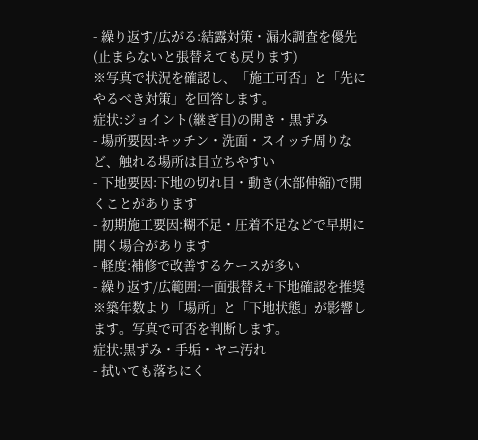- 繰り返す/広がる:結露対策・漏水調査を優先(止まらないと張替えても戻ります)
※写真で状況を確認し、「施工可否」と「先にやるべき対策」を回答します。
症状:ジョイント(継ぎ目)の開き・黒ずみ
- 場所要因:キッチン・洗面・スイッチ周りなど、触れる場所は目立ちやすい
- 下地要因:下地の切れ目・動き(木部伸縮)で開くことがあります
- 初期施工要因:糊不足・圧着不足などで早期に開く場合があります
- 軽度:補修で改善するケースが多い
- 繰り返す/広範囲:一面張替え+下地確認を推奨
※築年数より「場所」と「下地状態」が影響します。写真で可否を判断します。
症状:黒ずみ・手垢・ヤニ汚れ
- 拭いても落ちにく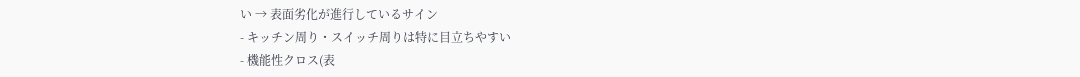い → 表面劣化が進行しているサイン
- キッチン周り・スイッチ周りは特に目立ちやすい
- 機能性クロス(表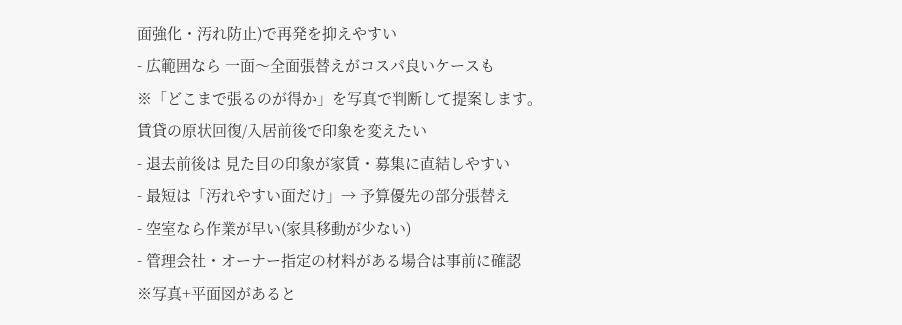面強化・汚れ防止)で再発を抑えやすい
- 広範囲なら 一面〜全面張替えがコスパ良いケースも
※「どこまで張るのが得か」を写真で判断して提案します。
賃貸の原状回復/入居前後で印象を変えたい
- 退去前後は 見た目の印象が家賃・募集に直結しやすい
- 最短は「汚れやすい面だけ」→ 予算優先の部分張替え
- 空室なら作業が早い(家具移動が少ない)
- 管理会社・オーナー指定の材料がある場合は事前に確認
※写真+平面図があると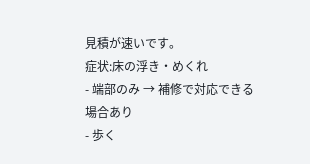見積が速いです。
症状:床の浮き・めくれ
- 端部のみ → 補修で対応できる場合あり
- 歩く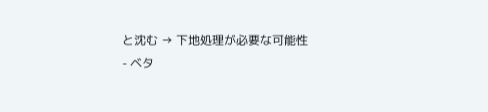と沈む → 下地処理が必要な可能性
- ベタ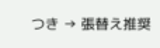つき → 張替え推奨